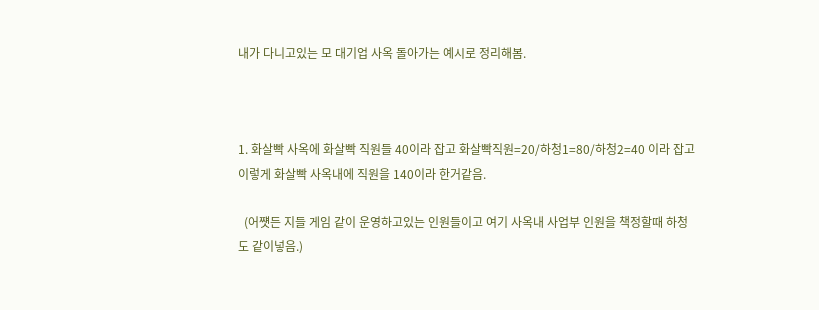내가 다니고있는 모 대기업 사옥 돌아가는 예시로 정리해봄.



1. 화살빡 사옥에 화살빡 직원들 40이라 잡고 화살빡직원=20/하청1=80/하청2=40 이라 잡고 이렇게 화살빡 사옥내에 직원을 140이라 한거같음.

  (어쩃든 지들 게임 같이 운영하고있는 인원들이고 여기 사옥내 사업부 인원을 책정할때 하청도 같이넣음.)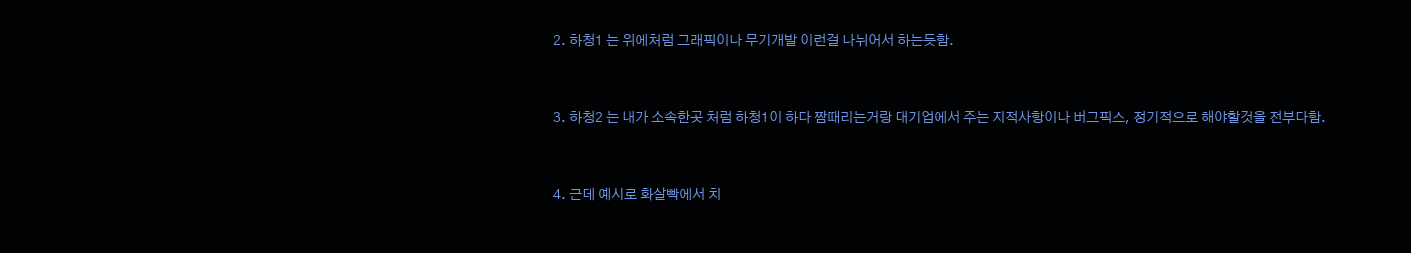2. 하청1 는 위에처럼 그래픽이나 무기개발 이런걸 나뉘어서 하는듯함.


3. 하청2 는 내가 소속한곳 처럼 하청1이 하다 짬때리는거랑 대기업에서 주는 지적사항이나 버그픽스, 정기적으로 해야할것을 전부다함.


4. 근데 예시로 화살빡에서 치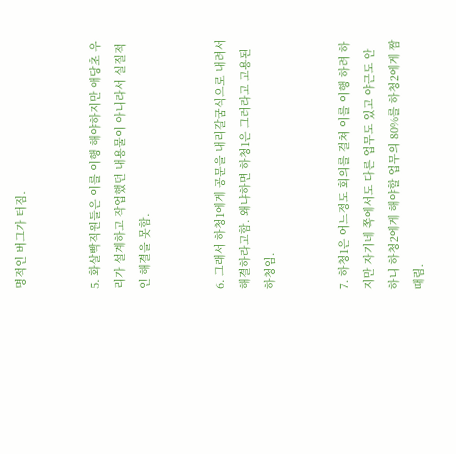명적인 버그가 터짐.


5. 화살빡직원들은 이를 이행 해야하지만 애당초 우리가 설계하고 작업했던 내용물이 아니라서 실질적인 해결을 못함.


6. 그래서 하청1에게 공문을 내리갈굼식으로 내려서 해결하라고함. 왜냐하면 하청1은 그러라고 고용된 하청임.


7. 하청1은 어느정도 회의를 걸쳐 이를 이행 하려 하지만 자기네 쪽에서도 다른 업무도 있고 야근도 안하니 하청2에게 해야할 업무의 80%를 하청2에게 짬때림.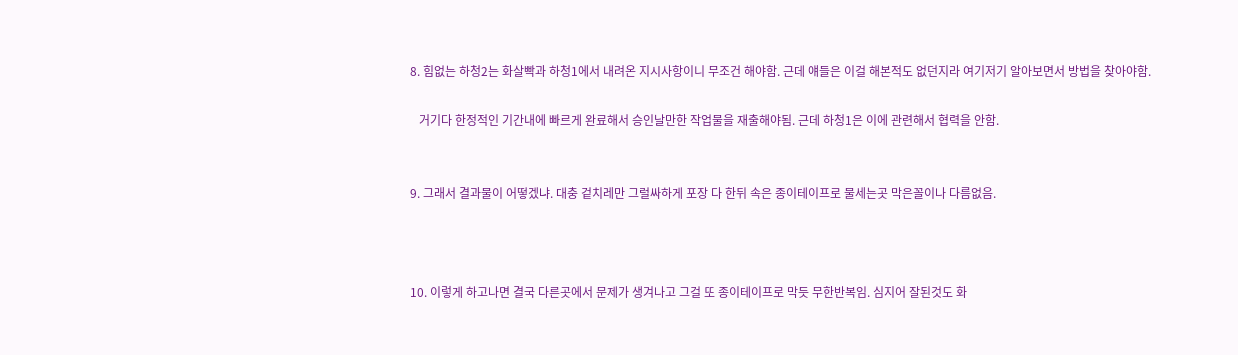8. 힘없는 하청2는 화살빡과 하청1에서 내려온 지시사항이니 무조건 해야함. 근데 얘들은 이걸 해본적도 없던지라 여기저기 알아보면서 방법을 찾아야함.

   거기다 한정적인 기간내에 빠르게 완료해서 승인날만한 작업물을 재출해야됨. 근데 하청1은 이에 관련해서 협력을 안함.


9. 그래서 결과물이 어떻겠냐. 대충 겉치레만 그럴싸하게 포장 다 한뒤 속은 종이테이프로 물세는곳 막은꼴이나 다름없음.



10. 이렇게 하고나면 결국 다른곳에서 문제가 생겨나고 그걸 또 종이테이프로 막듯 무한반복임. 심지어 잘된것도 화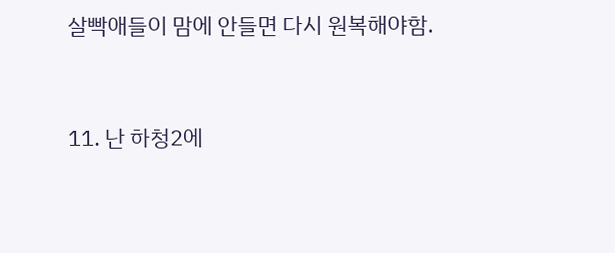살빡애들이 맘에 안들면 다시 원복해야함.


11. 난 하청2에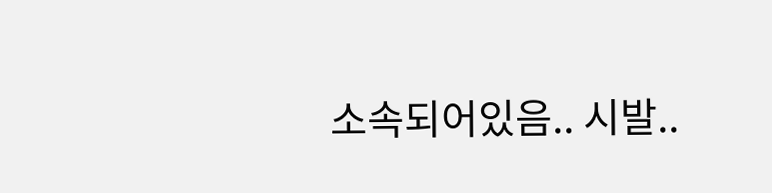소속되어있음.. 시발..